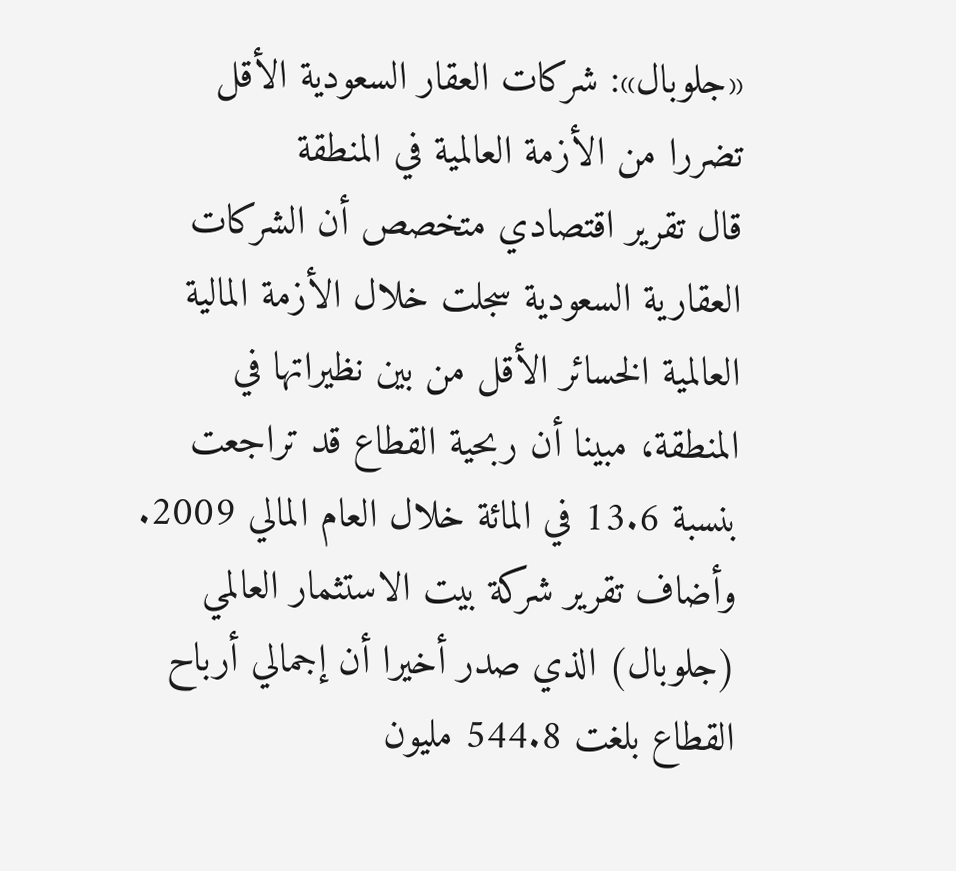«جلوبال»: شركات العقار السعودية الأقل تضررا من الأزمة العالمية في المنطقة
قال تقرير اقتصادي متخصص أن الشركات العقارية السعودية سجلت خلال الأزمة المالية العالمية الخسائر الأقل من بين نظيراتها في المنطقة، مبينا أن ربحية القطاع قد تراجعت بنسبة 13.6 في المائة خلال العام المالي 2009.
وأضاف تقرير شركة بيت الاستثمار العالمي (جلوبال) الذي صدر أخيرا أن إجمالي أرباح القطاع بلغت 544.8 مليون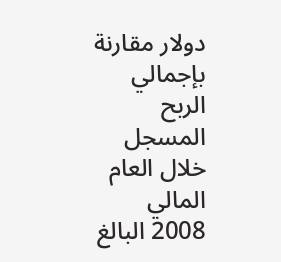دولار مقارنة بإجمالي الربح المسجل خلال العام المالي 2008 البالغ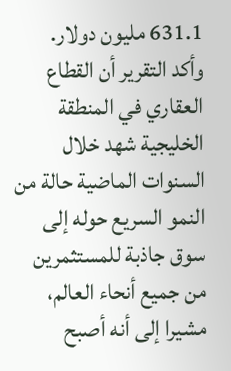631.1 مليون دولار.
وأكد التقرير أن القطاع العقاري في المنطقة الخليجية شهد خلال السنوات الماضية حالة من النمو السريع حوله إلى سوق جاذبة للمستثمرين من جميع أنحاء العالم، مشيرا إلى أنه أصبح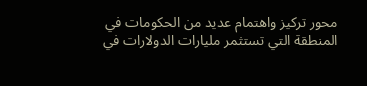محور تركيز واهتمام عديد من الحكومات في المنطقة التي تستثمر مليارات الدولارات في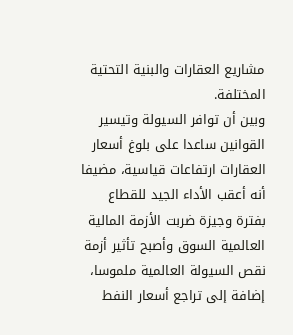مشاريع العقارات والبنية التحتية المختلفة.
وبين أن توافر السيولة وتيسير القوانين ساعدا على بلوغ أسعار العقارات ارتفاعات قياسية، مضيفا أنه أعقب الأداء الجيد للقطاع بفترة وجيزة ضربت الأزمة المالية العالمية السوق وأصبح تأثير أزمة نقص السيولة العالمية ملموسا، إضافة إلى تراجع أسعار النفط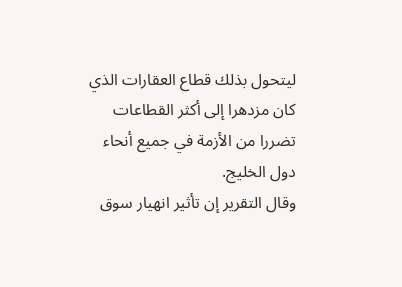ليتحول بذلك قطاع العقارات الذي كان مزدهرا إلى أكثر القطاعات تضررا من الأزمة في جميع أنحاء دول الخليج.
وقال التقرير إن تأثير انهيار سوق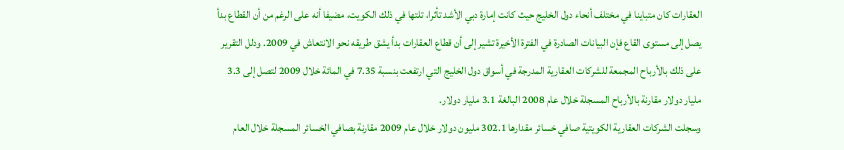العقارات كان متباينا في مختلف أنحاء دول الخليج حيث كانت إمارة دبي الأشد تأثرا، تلتها في ذلك الكويت، مضيفا أنه على الرغم من أن القطاع بدأ يصل إلى مستوى القاع فإن البيانات الصادرة في الفترة الأخيرة تشير إلى أن قطاع العقارات بدأ يشق طريقه نحو الانتعاش في 2009. ودلل التقرير على ذلك بالأرباح المجمعة للشركات العقارية المدرجة في أسواق دول الخليج التي ارتفعت بنسبة 7.35 في المائة خلال 2009 لتصل إلى 3.3 مليار دولار مقارنة بالأرباح المسجلة خلال عام 2008 البالغة 3.1 مليار دولار.
وسجلت الشركات العقارية الكويتية صافي خسائر مقدارها 302.1 مليون دولار خلال عام 2009 مقارنة بصافي الخسائر المسجلة خلال العام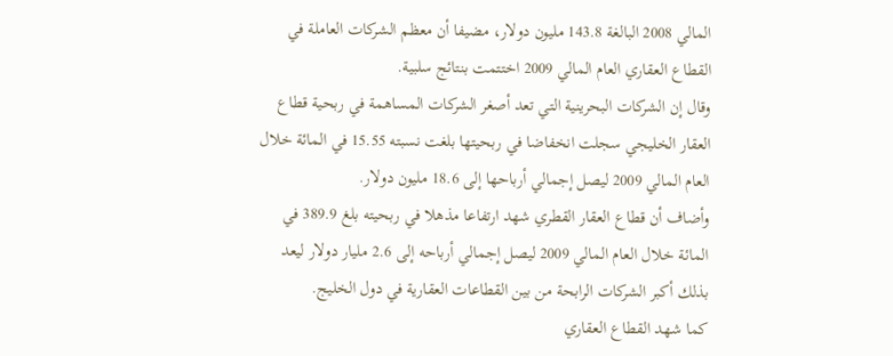المالي 2008 البالغة 143.8 مليون دولار، مضيفا أن معظم الشركات العاملة في القطاع العقاري العام المالي 2009 اختتمت بنتائج سلبية.
وقال إن الشركات البحرينية التي تعد أصغر الشركات المساهمة في ربحية قطاع العقار الخليجي سجلت انخفاضا في ربحيتها بلغت نسبته 15.55 في المائة خلال العام المالي 2009 ليصل إجمالي أرباحها إلى 18.6 مليون دولار.
وأضاف أن قطاع العقار القطري شهد ارتفاعا مذهلا في ربحيته بلغ 389.9 في المائة خلال العام المالي 2009 ليصل إجمالي أرباحه إلى 2.6 مليار دولار ليعد بذلك أكبر الشركات الرابحة من بين القطاعات العقارية في دول الخليج.
كما شهد القطاع العقاري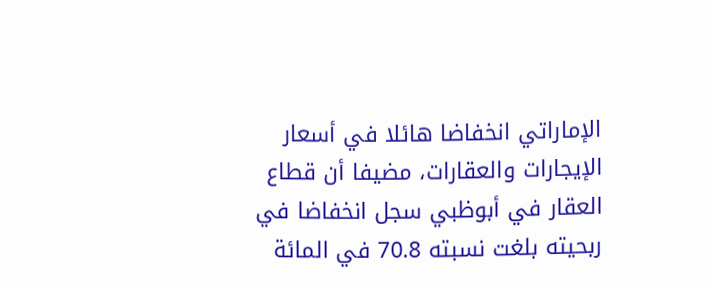الإماراتي انخفاضا هائلا في أسعار الإيجارات والعقارات، مضيفا أن قطاع العقار في أبوظبي سجل انخفاضا في ربحيته بلغت نسبته 70.8 في المائة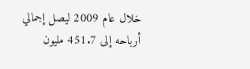خلال عام 2009 ليصل إجمالي أرباحه إلى 451.7 مليون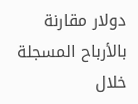دولار مقارنة بالأرباح المسجلة خلال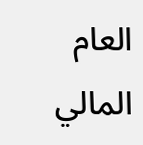العام المالي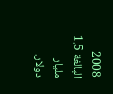2008 البالغة 1.5 مليار دولار.